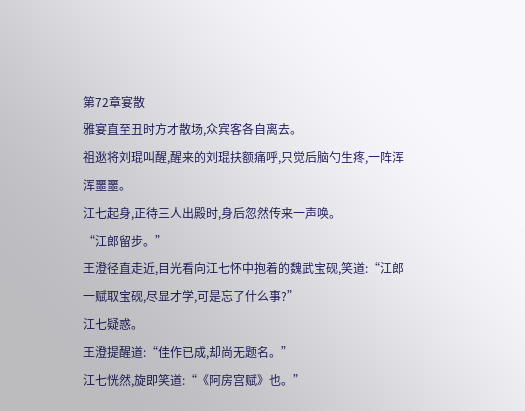第72章宴散
雅宴直至丑时方才散场,众宾客各自离去。
祖逖将刘琨叫醒,醒来的刘琨扶额痛呼,只觉后脑勺生疼,一阵浑浑噩噩。
江七起身,正待三人出殿时,身后忽然传来一声唤。
“江郎留步。”
王澄径直走近,目光看向江七怀中抱着的魏武宝砚,笑道:“江郎一赋取宝砚,尽显才学,可是忘了什么事?”
江七疑惑。
王澄提醒道:“佳作已成,却尚无题名。”
江七恍然,旋即笑道:“《阿房宫赋》也。”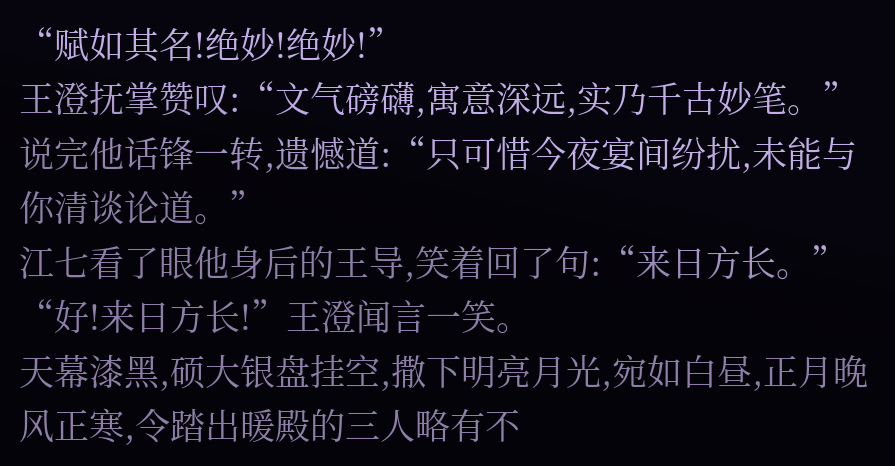“赋如其名!绝妙!绝妙!”
王澄抚掌赞叹:“文气磅礴,寓意深远,实乃千古妙笔。”说完他话锋一转,遗憾道:“只可惜今夜宴间纷扰,未能与你清谈论道。”
江七看了眼他身后的王导,笑着回了句:“来日方长。”
“好!来日方长!”王澄闻言一笑。
天幕漆黑,硕大银盘挂空,撒下明亮月光,宛如白昼,正月晚风正寒,令踏出暖殿的三人略有不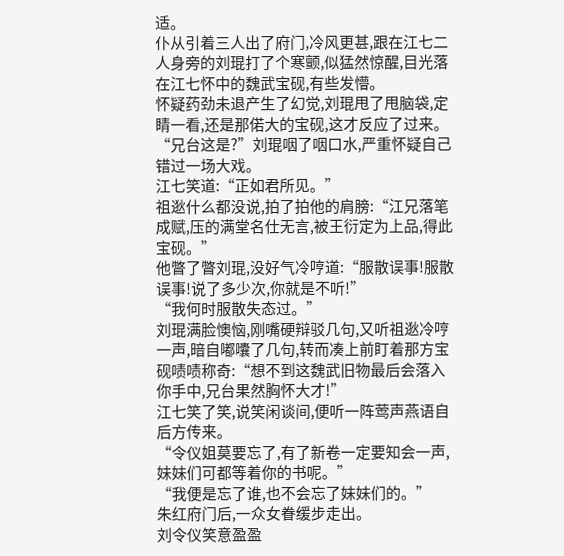适。
仆从引着三人出了府门,冷风更甚,跟在江七二人身旁的刘琨打了个寒颤,似猛然惊醒,目光落在江七怀中的魏武宝砚,有些发懵。
怀疑药劲未退产生了幻觉,刘琨甩了甩脑袋,定睛一看,还是那偌大的宝砚,这才反应了过来。
“兄台这是?”刘琨咽了咽口水,严重怀疑自己错过一场大戏。
江七笑道:“正如君所见。”
祖逖什么都没说,拍了拍他的肩膀:“江兄落笔成赋,压的满堂名仕无言,被王衍定为上品,得此宝砚。”
他瞥了瞥刘琨,没好气冷哼道:“服散误事!服散误事!说了多少次,你就是不听!”
“我何时服散失态过。”
刘琨满脸懊恼,刚嘴硬辩驳几句,又听祖逖冷哼一声,暗自嘟囔了几句,转而凑上前盯着那方宝砚啧啧称奇:“想不到这魏武旧物最后会落入你手中,兄台果然胸怀大才!”
江七笑了笑,说笑闲谈间,便听一阵莺声燕语自后方传来。
“令仪姐莫要忘了,有了新卷一定要知会一声,妹妹们可都等着你的书呢。”
“我便是忘了谁,也不会忘了妹妹们的。”
朱红府门后,一众女眷缓步走出。
刘令仪笑意盈盈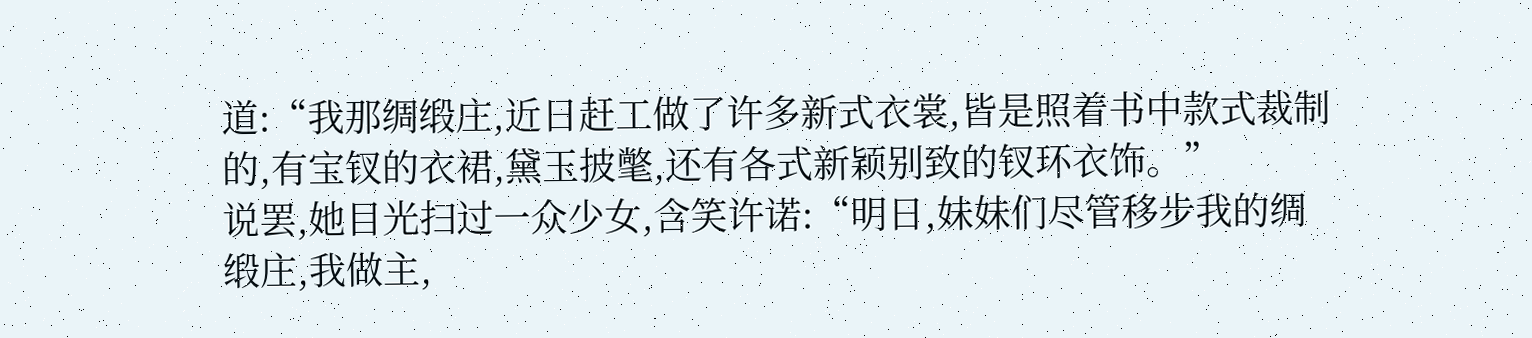道:“我那绸缎庄,近日赶工做了许多新式衣裳,皆是照着书中款式裁制的,有宝钗的衣裙,黛玉披氅,还有各式新颖别致的钗环衣饰。”
说罢,她目光扫过一众少女,含笑许诺:“明日,妹妹们尽管移步我的绸缎庄,我做主,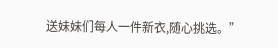送妹妹们每人一件新衣,随心挑选。”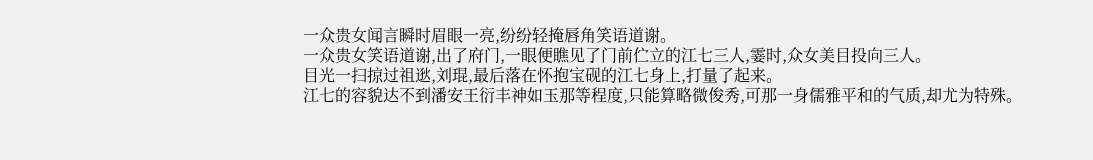一众贵女闻言瞬时眉眼一亮,纷纷轻掩唇角笑语道谢。
一众贵女笑语道谢,出了府门,一眼便瞧见了门前伫立的江七三人,霎时,众女美目投向三人。
目光一扫掠过祖逖,刘琨,最后落在怀抱宝砚的江七身上,打量了起来。
江七的容貌达不到潘安王衍丰神如玉那等程度,只能算略微俊秀,可那一身儒雅平和的气质,却尤为特殊。